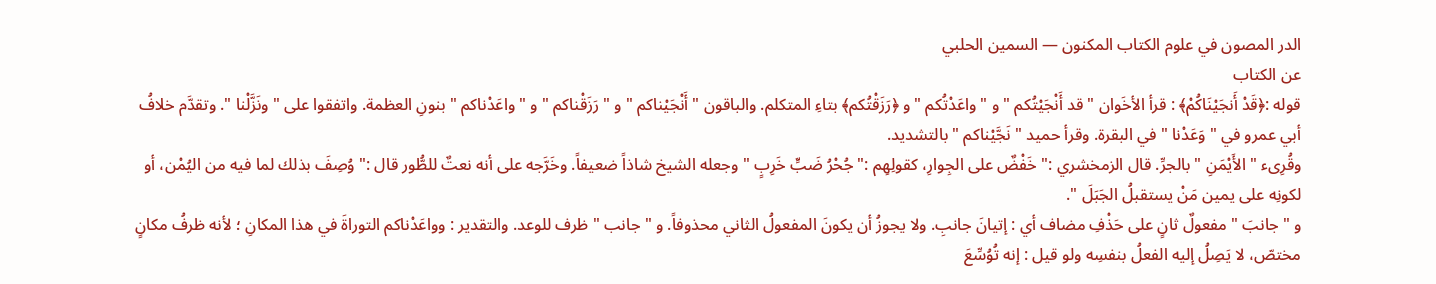الدر المصون في علوم الكتاب المكنون — السمين الحلبي
عن الكتاب
قوله :﴿قَدْ أَنجَيْنَاكُمْ﴾ : قرأ الأخَوان " قد أَنْجَيْتُكم " و " واعَدْتُكم " و ﴿رَزَقْتُكم﴾ بتاءِ المتكلم. والباقون " أَنْجَيْناكم " و " رَزَقْناكم " و " واعَدْناكم " بنونِ العظمة. واتفقوا على " ونَزَّلْنا ". وتقدَّم خلافُ أبي عمرو في " وَعَدْنا " في البقرة. وقرأ حميد " نَجَّيْناكم " بالتشديد.
وقُرِىء " الأَيْمَنِ " بالجرِّ. قال الزمخشري :" خَفْضٌ على الجِوارِ، كقولِهِم :" جُحْرُ ضَبٍّ خَرِبٍ " وجعله الشيخ شاذاً ضعيفاً. وخَرَّجه على أنه نعتٌ للطُّور قال :" وُصِفَ بذلك لما فيه من اليُمْن، أو لكونِه على يمين مَنْ يستقبلُ الجَبَلَ ".
و " جانبَ " مفعولٌ ثانٍ على حَذْفِ مضاف أي : إتيانَ جانبِ. ولا يجوزُ أن يكونَ المفعولُ الثاني محذوفاً. و " جانب " ظرف للوعد. والتقدير : وواعَدْناكم التوراةَ في هذا المكانِ ؛ لأنه ظرفُ مكانٍ مختصّ، لا يَصِلُ إليه الفعلُ بنفسِه ولو قيل : إنه تُوُسِّعَ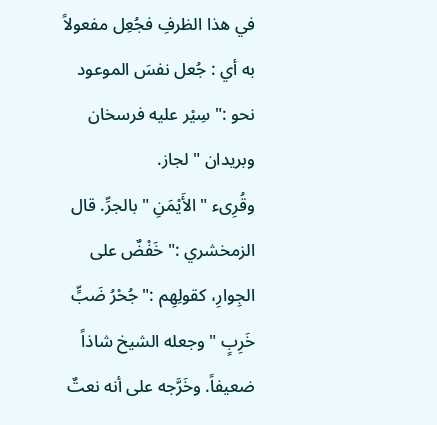في هذا الظرفِ فجُعِل مفعولاً به أي : جُعل نفسَ الموعود نحو :" سِيْر عليه فرسخان وبريدان " لجاز.
وقُرِىء " الأَيْمَنِ " بالجرِّ. قال الزمخشري :" خَفْضٌ على الجِوارِ، كقولِهِم :" جُحْرُ ضَبٍّ خَرِبٍ " وجعله الشيخ شاذاً ضعيفاً. وخَرَّجه على أنه نعتٌ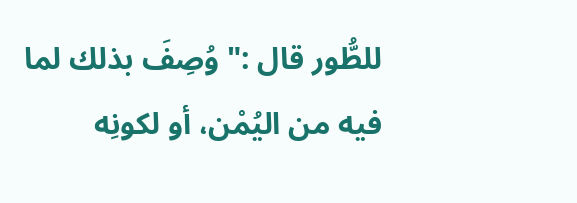للطُّور قال :" وُصِفَ بذلك لما فيه من اليُمْن، أو لكونِه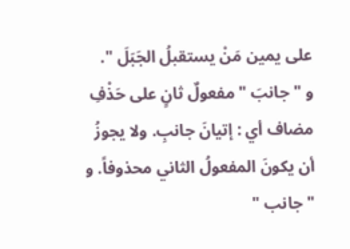على يمين مَنْ يستقبلُ الجَبَلَ ".
و " جانبَ " مفعولٌ ثانٍ على حَذْفِ مضاف أي : إتيانَ جانبِ. ولا يجوزُ أن يكونَ المفعولُ الثاني محذوفاً. و " جانب "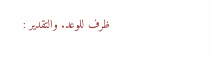ظرف للوعد. والتقدير :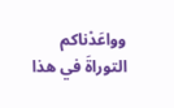وواعَدْناكم التوراةَ في هذا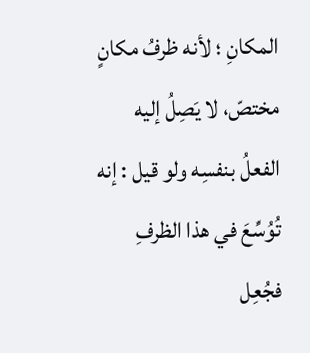المكانِ ؛ لأنه ظرفُ مكانٍ مختصّ، لا يَصِلُ إليه الفعلُ بنفسِه ولو قيل : إنه تُوُسِّعَ في هذا الظرفِ فجُعِل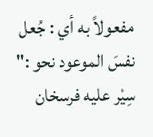مفعولاً به أي : جُعل نفسَ الموعود نحو :" سِيْر عليه فرسخان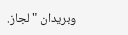وبريدان " لجاز.